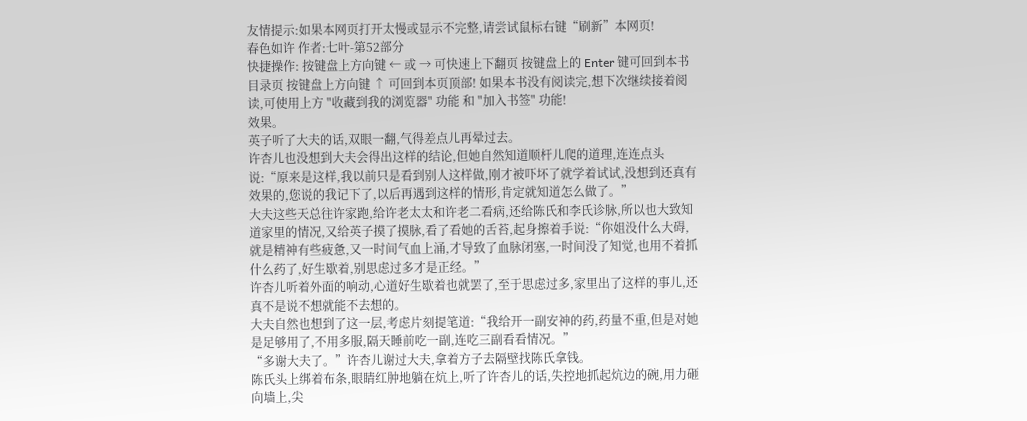友情提示:如果本网页打开太慢或显示不完整,请尝试鼠标右键“刷新”本网页!
春色如许 作者:七叶-第52部分
快捷操作: 按键盘上方向键 ← 或 → 可快速上下翻页 按键盘上的 Enter 键可回到本书目录页 按键盘上方向键 ↑ 可回到本页顶部! 如果本书没有阅读完,想下次继续接着阅读,可使用上方 "收藏到我的浏览器" 功能 和 "加入书签" 功能!
效果。
英子听了大夫的话,双眼一翻,气得差点儿再晕过去。
许杏儿也没想到大夫会得出这样的结论,但她自然知道顺杆儿爬的道理,连连点头说:“原来是这样,我以前只是看到别人这样做,刚才被吓坏了就学着试试,没想到还真有效果的,您说的我记下了,以后再遇到这样的情形,肯定就知道怎么做了。”
大夫这些天总往许家跑,给许老太太和许老二看病,还给陈氏和李氏诊脉,所以也大致知道家里的情况,又给英子摸了摸脉,看了看她的舌苔,起身擦着手说:“你姐没什么大碍,就是精神有些疲惫,又一时间气血上涌,才导致了血脉闭塞,一时间没了知觉,也用不着抓什么药了,好生歇着,别思虑过多才是正经。”
许杏儿听着外面的响动,心道好生歇着也就罢了,至于思虑过多,家里出了这样的事儿,还真不是说不想就能不去想的。
大夫自然也想到了这一层,考虑片刻提笔道:“我给开一副安神的药,药量不重,但是对她是足够用了,不用多服,隔天睡前吃一副,连吃三副看看情况。”
“多谢大夫了。”许杏儿谢过大夫,拿着方子去隔壁找陈氏拿钱。
陈氏头上绑着布条,眼睛红肿地躺在炕上,听了许杏儿的话,失控地抓起炕边的碗,用力砸向墙上,尖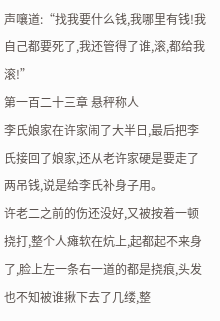声嚷道:“找我要什么钱,我哪里有钱!我自己都要死了,我还管得了谁,滚,都给我滚!”
第一百二十三章 悬秤称人
李氏娘家在许家闹了大半日,最后把李氏接回了娘家,还从老许家硬是要走了两吊钱,说是给李氏补身子用。
许老二之前的伤还没好,又被按着一顿挠打,整个人瘫软在炕上,起都起不来身了,脸上左一条右一道的都是挠痕,头发也不知被谁揪下去了几缕,整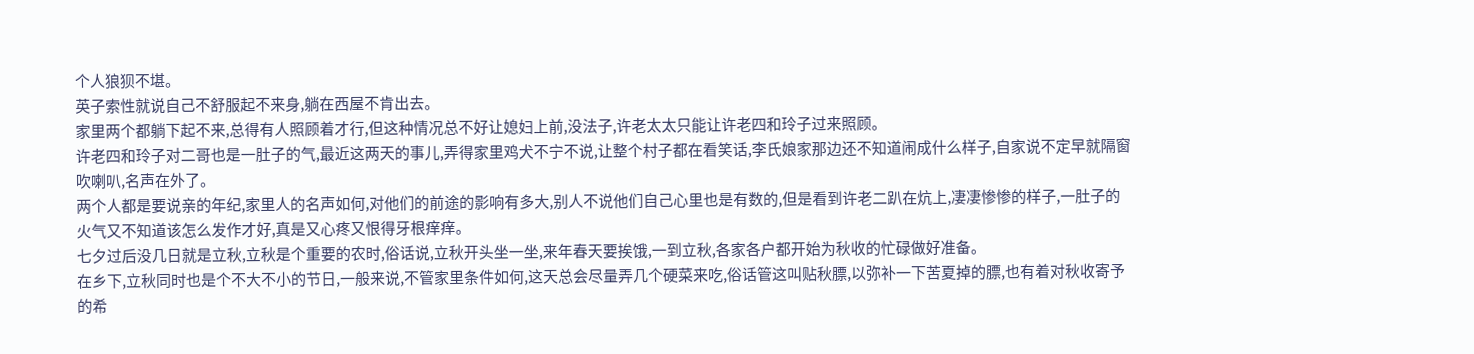个人狼狈不堪。
英子索性就说自己不舒服起不来身,躺在西屋不肯出去。
家里两个都躺下起不来,总得有人照顾着才行,但这种情况总不好让媳妇上前,没法子,许老太太只能让许老四和玲子过来照顾。
许老四和玲子对二哥也是一肚子的气,最近这两天的事儿,弄得家里鸡犬不宁不说,让整个村子都在看笑话,李氏娘家那边还不知道闹成什么样子,自家说不定早就隔窗吹喇叭,名声在外了。
两个人都是要说亲的年纪,家里人的名声如何,对他们的前途的影响有多大,别人不说他们自己心里也是有数的,但是看到许老二趴在炕上,凄凄惨惨的样子,一肚子的火气又不知道该怎么发作才好,真是又心疼又恨得牙根痒痒。
七夕过后没几日就是立秋,立秋是个重要的农时,俗话说,立秋开头坐一坐,来年春天要挨饿,一到立秋,各家各户都开始为秋收的忙碌做好准备。
在乡下,立秋同时也是个不大不小的节日,一般来说,不管家里条件如何,这天总会尽量弄几个硬菜来吃,俗话管这叫贴秋膘,以弥补一下苦夏掉的膘,也有着对秋收寄予的希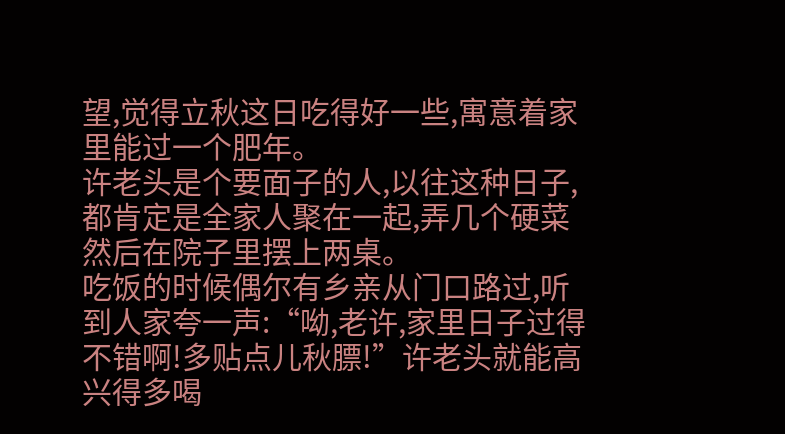望,觉得立秋这日吃得好一些,寓意着家里能过一个肥年。
许老头是个要面子的人,以往这种日子,都肯定是全家人聚在一起,弄几个硬菜然后在院子里摆上两桌。
吃饭的时候偶尔有乡亲从门口路过,听到人家夸一声:“呦,老许,家里日子过得不错啊!多贴点儿秋膘!”许老头就能高兴得多喝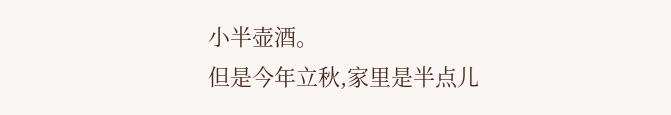小半壶酒。
但是今年立秋,家里是半点儿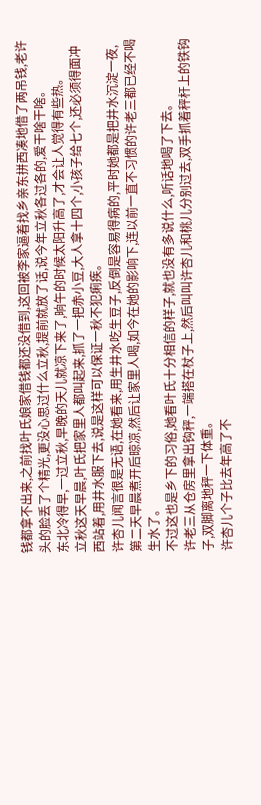钱都拿不出来,之前找叶氏娘家借钱都还没借到,这回被李家逼着找乡亲东拼西凑地借了两吊钱,老许头的脸丢了个精光,更没心思过什么立秋,提前就放了话,说今年立秋各过各的,爱干啥干啥。
东北冷得早,一过立秋,早晚的天儿就凉下来了,晌午的时候太阳升高了,才会让人觉得有些热。
立秋这天早晨,叶氏把家里人都叫起来,抓了一把赤小豆,大人拿十四个,小孩子给七个,还必须得面冲西站着,用井水服下去,说是这样可以保证一秋不犯痢疾。
许杏儿闻言很是无语,在她看来,用生井水吃生豆子,反倒是容易得病的,平时她都是把井水沉淀一夜,第二天早晨煮开后晾凉,然后让家里人喝,如今在她的影响下,连以前一直不习惯的许老三都已经不喝生水了。
不过这也是乡下的习俗,她看叶氏十分相信的样子,就也没有多说什么,听话地喝了下去。
许老三从仓房里拿出钩秤,一端搭在杖子上,然后叫叫许杏儿和桃儿分别过去,双手抓着秤杆上的铁钩子,双脚离地秤一下体重。
许杏儿个子比去年高了不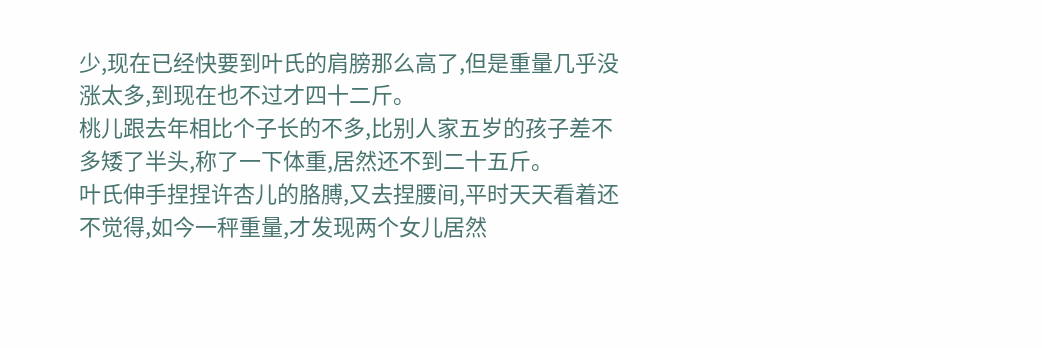少,现在已经快要到叶氏的肩膀那么高了,但是重量几乎没涨太多,到现在也不过才四十二斤。
桃儿跟去年相比个子长的不多,比别人家五岁的孩子差不多矮了半头,称了一下体重,居然还不到二十五斤。
叶氏伸手捏捏许杏儿的胳膊,又去捏腰间,平时天天看着还不觉得,如今一秤重量,才发现两个女儿居然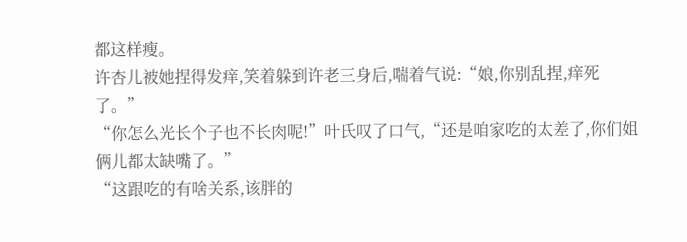都这样瘦。
许杏儿被她捏得发痒,笑着躲到许老三身后,喘着气说:“娘,你别乱捏,痒死了。”
“你怎么光长个子也不长肉呢!”叶氏叹了口气,“还是咱家吃的太差了,你们姐俩儿都太缺嘴了。”
“这跟吃的有啥关系,该胖的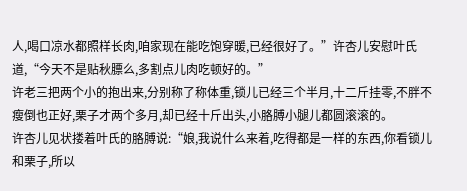人,喝口凉水都照样长肉,咱家现在能吃饱穿暖,已经很好了。”许杏儿安慰叶氏道,“今天不是贴秋膘么,多割点儿肉吃顿好的。”
许老三把两个小的抱出来,分别称了称体重,锁儿已经三个半月,十二斤挂零,不胖不瘦倒也正好,栗子才两个多月,却已经十斤出头,小胳膊小腿儿都圆滚滚的。
许杏儿见状搂着叶氏的胳膊说:“娘,我说什么来着,吃得都是一样的东西,你看锁儿和栗子,所以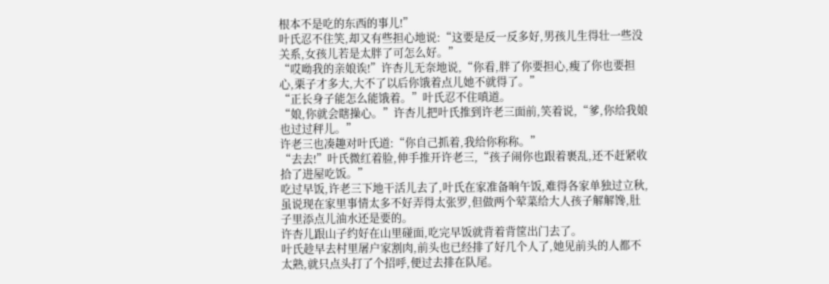根本不是吃的东西的事儿!”
叶氏忍不住笑,却又有些担心地说:“这要是反一反多好,男孩儿生得壮一些没关系,女孩儿若是太胖了可怎么好。”
“哎呦我的亲娘诶!”许杏儿无奈地说,“你看,胖了你要担心,瘦了你也要担心,栗子才多大,大不了以后你饿着点儿她不就得了。”
“正长身子能怎么能饿着。”叶氏忍不住嗔道。
“娘,你就会瞎操心。”许杏儿把叶氏推到许老三面前,笑着说,“爹,你给我娘也过过秤儿。”
许老三也凑趣对叶氏道:“你自己抓着,我给你称称。”
“去去!”叶氏微红着脸,伸手推开许老三,“孩子闹你也跟着裹乱,还不赶紧收拾了进屋吃饭。”
吃过早饭,许老三下地干活儿去了,叶氏在家准备晌午饭,难得各家单独过立秋,虽说现在家里事情太多不好弄得太张罗,但做两个荤菜给大人孩子解解馋,肚子里添点儿油水还是要的。
许杏儿跟山子约好在山里碰面,吃完早饭就背着背筐出门去了。
叶氏趁早去村里屠户家割肉,前头也已经排了好几个人了,她见前头的人都不太熟,就只点头打了个招呼,便过去排在队尾。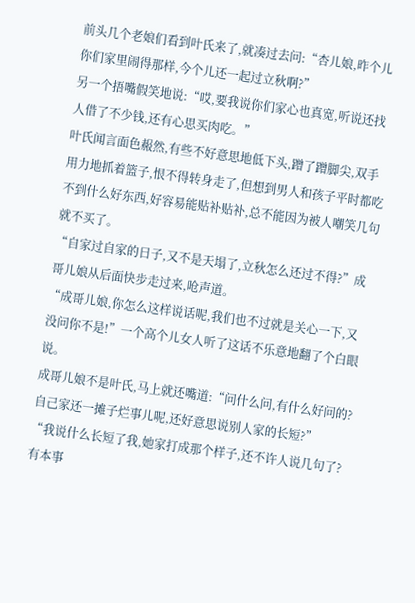前头几个老娘们看到叶氏来了,就凑过去问:“杏儿娘,昨个儿你们家里闹得那样,今个儿还一起过立秋啊?”
另一个捂嘴假笑地说:“哎,要我说你们家心也真宽,听说还找人借了不少钱,还有心思买肉吃。”
叶氏闻言面色赧然,有些不好意思地低下头,蹭了蹭脚尖,双手用力地抓着篮子,恨不得转身走了,但想到男人和孩子平时都吃不到什么好东西,好容易能贴补贴补,总不能因为被人嘲笑几句就不买了。
“自家过自家的日子,又不是天塌了,立秋怎么还过不得?”成哥儿娘从后面快步走过来,呛声道。
“成哥儿娘,你怎么这样说话呢,我们也不过就是关心一下,又没问你不是!”一个高个儿女人听了这话不乐意地翻了个白眼说。
成哥儿娘不是叶氏,马上就还嘴道:“问什么问,有什么好问的?自己家还一摊子烂事儿呢,还好意思说别人家的长短?”
“我说什么长短了我,她家打成那个样子,还不许人说几句了?有本事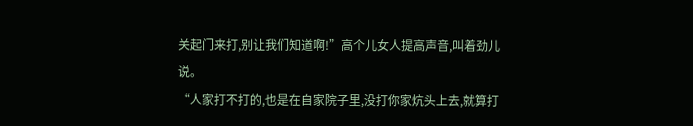关起门来打,别让我们知道啊!”高个儿女人提高声音,叫着劲儿说。
“人家打不打的,也是在自家院子里,没打你家炕头上去,就算打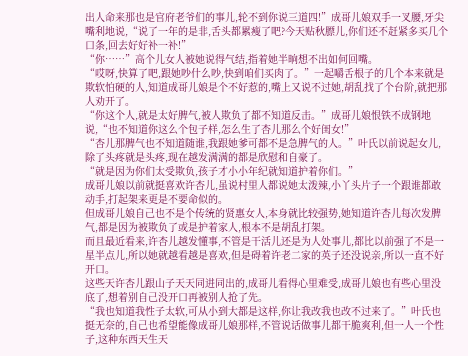出人命来那也是官府老爷们的事儿,轮不到你说三道四!”成哥儿娘双手一叉腰,牙尖嘴利地说,“说了一年的是非,舌头都累瘦了吧?今天贴秋膘儿,你们还不赶紧多买几个口条,回去好好补一补!”
“你……”高个儿女人被她说得气结,指着她半晌想不出如何回嘴。
“哎呀,快算了吧,跟她吵什么吵,快到咱们买肉了。”一起嚼舌根子的几个本来就是欺软怕硬的人,知道成哥儿娘是个不好惹的,嘴上又说不过她,胡乱找了个台阶,就把那人劝开了。
“你这个人,就是太好脾气,被人欺负了都不知道反击。”成哥儿娘恨铁不成钢地说,“也不知道你这么个包子样,怎么生了杏儿那么个好闺女!”
“杏儿那脾气也不知道随谁,我跟她爹可都不是急脾气的人。”叶氏以前说起女儿,除了头疼就是头疼,现在越发满满的都是欣慰和自豪了。
“就是因为你们太受欺负,孩子才小小年纪就知道护着你们。”
成哥儿娘以前就挺喜欢许杏儿,虽说村里人都说她太泼辣,小丫头片子一个跟谁都敢动手,打起架来更是不要命似的。
但成哥儿娘自己也不是个传统的贤惠女人,本身就比较强势,她知道许杏儿每次发脾气,都是因为被欺负了或是护着家人,根本不是胡乱打架。
而且最近看来,许杏儿越发懂事,不管是干活儿还是为人处事儿,都比以前强了不是一星半点儿,所以她就越看越是喜欢,但是碍着许老二家的英子还没说亲,所以一直不好开口。
这些天许杏儿跟山子天天同进同出的,成哥儿看得心里难受,成哥儿娘也有些心里没底了,想着别自己没开口再被别人抢了先。
“我也知道我性子太软,可从小到大都是这样,你让我改我也改不过来了。”叶氏也挺无奈的,自己也希望能像成哥儿娘那样,不管说话做事儿都干脆爽利,但一人一个性子,这种东西天生天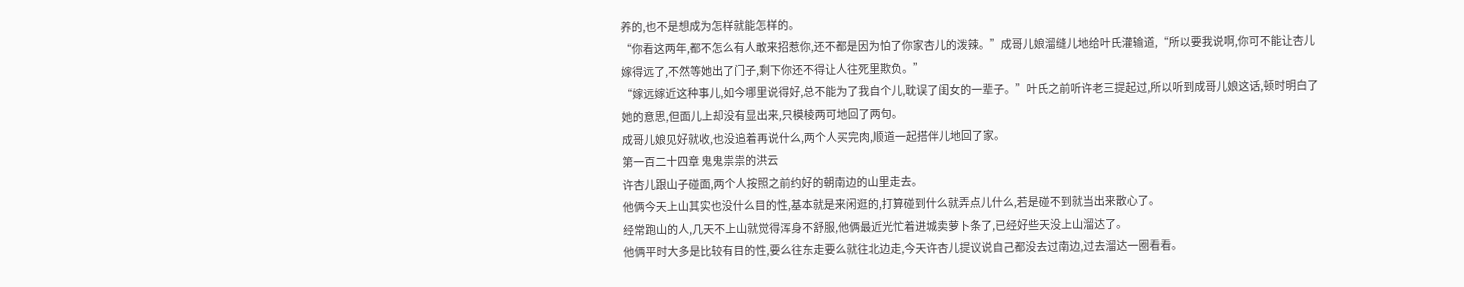养的,也不是想成为怎样就能怎样的。
“你看这两年,都不怎么有人敢来招惹你,还不都是因为怕了你家杏儿的泼辣。”成哥儿娘溜缝儿地给叶氏灌输道,“所以要我说啊,你可不能让杏儿嫁得远了,不然等她出了门子,剩下你还不得让人往死里欺负。”
“嫁远嫁近这种事儿,如今哪里说得好,总不能为了我自个儿,耽误了闺女的一辈子。”叶氏之前听许老三提起过,所以听到成哥儿娘这话,顿时明白了她的意思,但面儿上却没有显出来,只模棱两可地回了两句。
成哥儿娘见好就收,也没追着再说什么,两个人买完肉,顺道一起搭伴儿地回了家。
第一百二十四章 鬼鬼祟祟的洪云
许杏儿跟山子碰面,两个人按照之前约好的朝南边的山里走去。
他俩今天上山其实也没什么目的性,基本就是来闲逛的,打算碰到什么就弄点儿什么,若是碰不到就当出来散心了。
经常跑山的人,几天不上山就觉得浑身不舒服,他俩最近光忙着进城卖萝卜条了,已经好些天没上山溜达了。
他俩平时大多是比较有目的性,要么往东走要么就往北边走,今天许杏儿提议说自己都没去过南边,过去溜达一圈看看。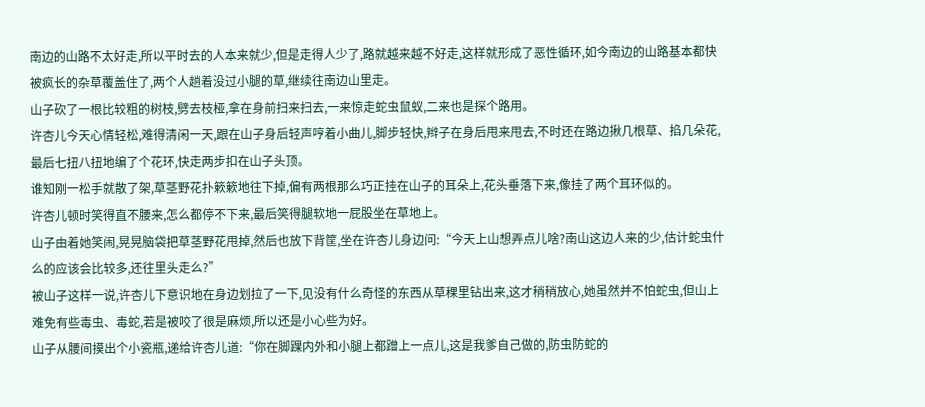南边的山路不太好走,所以平时去的人本来就少,但是走得人少了,路就越来越不好走,这样就形成了恶性循环,如今南边的山路基本都快被疯长的杂草覆盖住了,两个人趟着没过小腿的草,继续往南边山里走。
山子砍了一根比较粗的树枝,劈去枝桠,拿在身前扫来扫去,一来惊走蛇虫鼠蚁,二来也是探个路用。
许杏儿今天心情轻松,难得清闲一天,跟在山子身后轻声哼着小曲儿,脚步轻快,辫子在身后甩来甩去,不时还在路边揪几根草、掐几朵花,最后七扭八扭地编了个花环,快走两步扣在山子头顶。
谁知刚一松手就散了架,草茎野花扑簌簌地往下掉,偏有两根那么巧正挂在山子的耳朵上,花头垂落下来,像挂了两个耳环似的。
许杏儿顿时笑得直不腰来,怎么都停不下来,最后笑得腿软地一屁股坐在草地上。
山子由着她笑闹,晃晃脑袋把草茎野花甩掉,然后也放下背筐,坐在许杏儿身边问:“今天上山想弄点儿啥?南山这边人来的少,估计蛇虫什么的应该会比较多,还往里头走么?”
被山子这样一说,许杏儿下意识地在身边划拉了一下,见没有什么奇怪的东西从草稞里钻出来,这才稍稍放心,她虽然并不怕蛇虫,但山上难免有些毒虫、毒蛇,若是被咬了很是麻烦,所以还是小心些为好。
山子从腰间摸出个小瓷瓶,递给许杏儿道:“你在脚踝内外和小腿上都蹭上一点儿,这是我爹自己做的,防虫防蛇的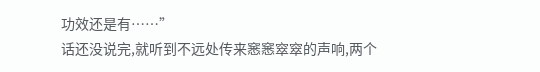功效还是有……”
话还没说完,就听到不远处传来窸窸窣窣的声响,两个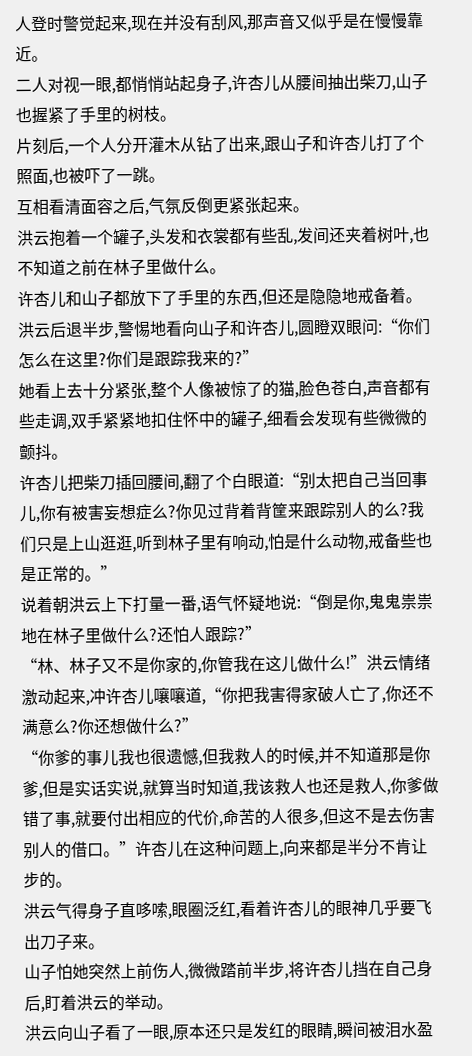人登时警觉起来,现在并没有刮风,那声音又似乎是在慢慢靠近。
二人对视一眼,都悄悄站起身子,许杏儿从腰间抽出柴刀,山子也握紧了手里的树枝。
片刻后,一个人分开灌木从钻了出来,跟山子和许杏儿打了个照面,也被吓了一跳。
互相看清面容之后,气氛反倒更紧张起来。
洪云抱着一个罐子,头发和衣裳都有些乱,发间还夹着树叶,也不知道之前在林子里做什么。
许杏儿和山子都放下了手里的东西,但还是隐隐地戒备着。
洪云后退半步,警惕地看向山子和许杏儿,圆瞪双眼问:“你们怎么在这里?你们是跟踪我来的?”
她看上去十分紧张,整个人像被惊了的猫,脸色苍白,声音都有些走调,双手紧紧地扣住怀中的罐子,细看会发现有些微微的颤抖。
许杏儿把柴刀插回腰间,翻了个白眼道:“别太把自己当回事儿,你有被害妄想症么?你见过背着背筐来跟踪别人的么?我们只是上山逛逛,听到林子里有响动,怕是什么动物,戒备些也是正常的。”
说着朝洪云上下打量一番,语气怀疑地说:“倒是你,鬼鬼祟祟地在林子里做什么?还怕人跟踪?”
“林、林子又不是你家的,你管我在这儿做什么!”洪云情绪激动起来,冲许杏儿嚷嚷道,“你把我害得家破人亡了,你还不满意么?你还想做什么?”
“你爹的事儿我也很遗憾,但我救人的时候,并不知道那是你爹,但是实话实说,就算当时知道,我该救人也还是救人,你爹做错了事,就要付出相应的代价,命苦的人很多,但这不是去伤害别人的借口。”许杏儿在这种问题上,向来都是半分不肯让步的。
洪云气得身子直哆嗦,眼圈泛红,看着许杏儿的眼神几乎要飞出刀子来。
山子怕她突然上前伤人,微微踏前半步,将许杏儿挡在自己身后,盯着洪云的举动。
洪云向山子看了一眼,原本还只是发红的眼睛,瞬间被泪水盈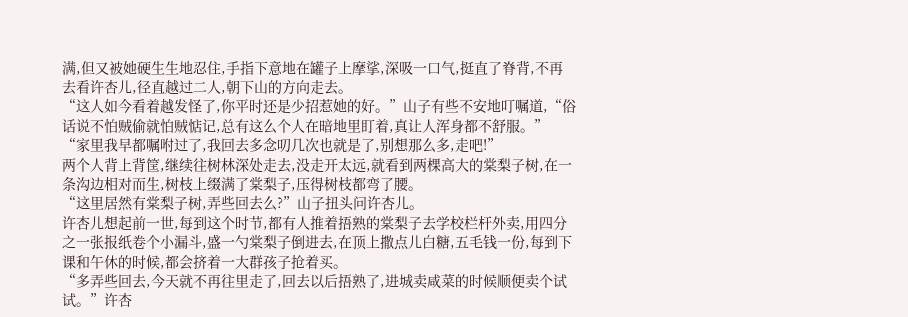满,但又被她硬生生地忍住,手指下意地在罐子上摩挲,深吸一口气,挺直了脊背,不再去看许杏儿,径直越过二人,朝下山的方向走去。
“这人如今看着越发怪了,你平时还是少招惹她的好。”山子有些不安地叮嘱道,“俗话说不怕贼偷就怕贼惦记,总有这么个人在暗地里盯着,真让人浑身都不舒服。”
“家里我早都嘱咐过了,我回去多念叨几次也就是了,别想那么多,走吧!”
两个人背上背筐,继续往树林深处走去,没走开太远,就看到两棵高大的棠梨子树,在一条沟边相对而生,树枝上缀满了棠梨子,压得树枝都弯了腰。
“这里居然有棠梨子树,弄些回去么?”山子扭头问许杏儿。
许杏儿想起前一世,每到这个时节,都有人推着捂熟的棠梨子去学校栏杆外卖,用四分之一张报纸卷个小漏斗,盛一勺棠梨子倒进去,在顶上撒点儿白糖,五毛钱一份,每到下课和午休的时候,都会挤着一大群孩子抢着买。
“多弄些回去,今天就不再往里走了,回去以后捂熟了,进城卖咸菜的时候顺便卖个试试。”许杏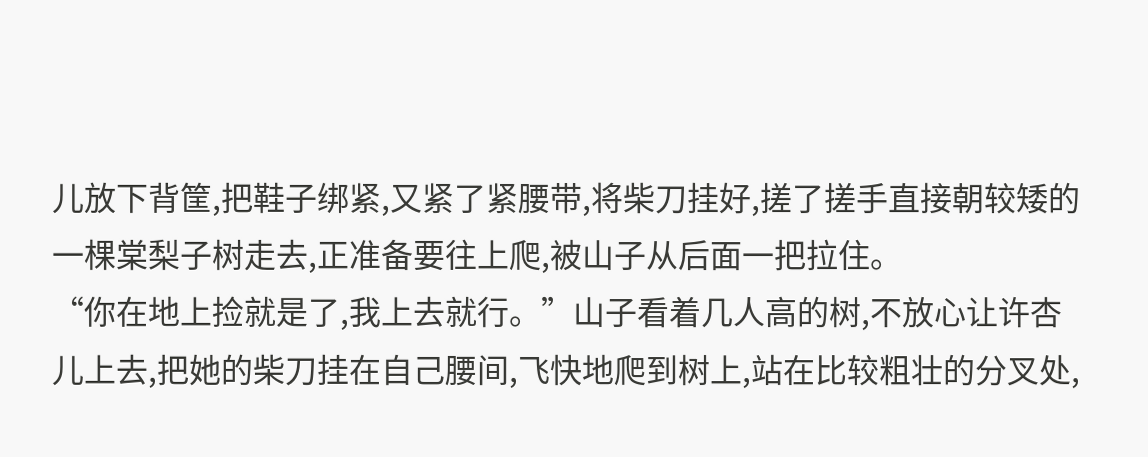儿放下背筐,把鞋子绑紧,又紧了紧腰带,将柴刀挂好,搓了搓手直接朝较矮的一棵棠梨子树走去,正准备要往上爬,被山子从后面一把拉住。
“你在地上捡就是了,我上去就行。”山子看着几人高的树,不放心让许杏儿上去,把她的柴刀挂在自己腰间,飞快地爬到树上,站在比较粗壮的分叉处,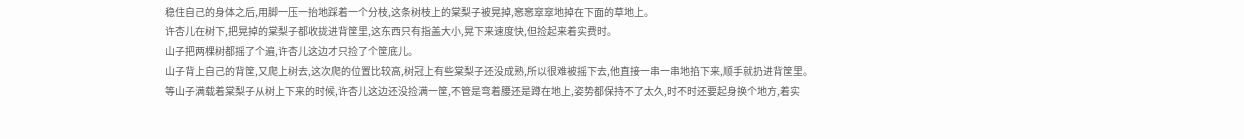稳住自己的身体之后,用脚一压一抬地踩着一个分枝,这条树枝上的棠梨子被晃掉,窸窸窣窣地掉在下面的草地上。
许杏儿在树下,把晃掉的棠梨子都收拢进背筐里,这东西只有指盖大小,晃下来速度快,但捡起来着实费时。
山子把两棵树都摇了个遍,许杏儿这边才只捡了个筐底儿。
山子背上自己的背筐,又爬上树去,这次爬的位置比较高,树冠上有些棠梨子还没成熟,所以很难被摇下去,他直接一串一串地掐下来,顺手就扔进背筐里。
等山子满载着棠梨子从树上下来的时候,许杏儿这边还没捡满一筐,不管是弯着腰还是蹲在地上,姿势都保持不了太久,时不时还要起身换个地方,着实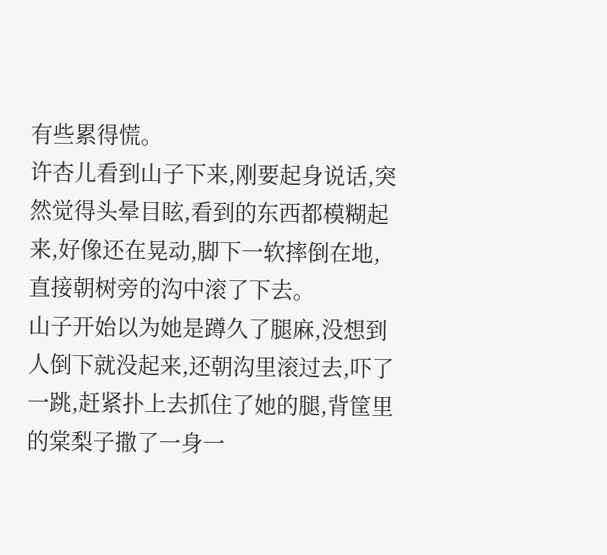有些累得慌。
许杏儿看到山子下来,刚要起身说话,突然觉得头晕目眩,看到的东西都模糊起来,好像还在晃动,脚下一软摔倒在地,直接朝树旁的沟中滚了下去。
山子开始以为她是蹲久了腿麻,没想到人倒下就没起来,还朝沟里滚过去,吓了一跳,赶紧扑上去抓住了她的腿,背筐里的棠梨子撒了一身一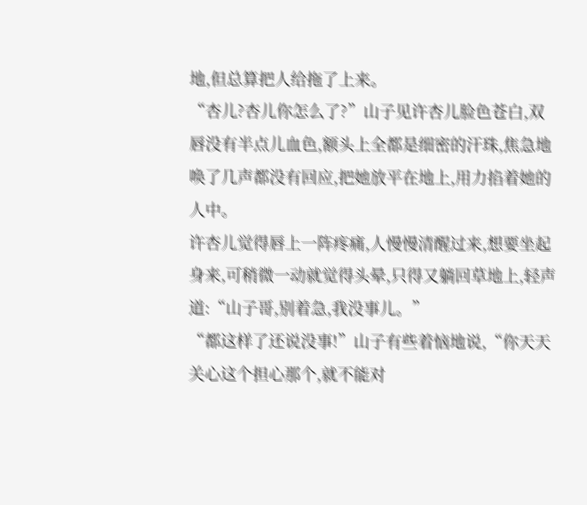地,但总算把人给拖了上来。
“杏儿?杏儿你怎么了?”山子见许杏儿脸色苍白,双唇没有半点儿血色,额头上全都是细密的汗珠,焦急地唤了几声都没有回应,把她放平在地上,用力掐着她的人中。
许杏儿觉得唇上一阵疼痛,人慢慢清醒过来,想要坐起身来,可稍微一动就觉得头晕,只得又躺回草地上,轻声道:“山子哥,别着急,我没事儿。”
“都这样了还说没事!”山子有些着恼地说,“你天天关心这个担心那个,就不能对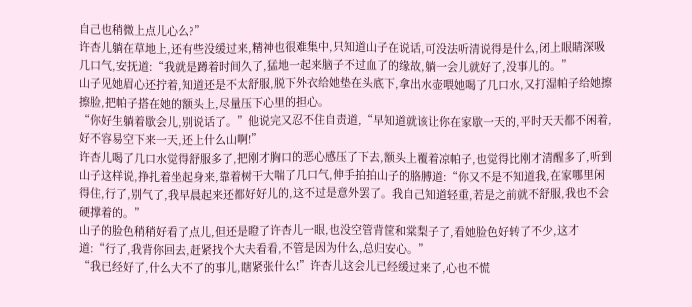自己也稍微上点儿心么?”
许杏儿躺在草地上,还有些没缓过来,精神也很难集中,只知道山子在说话,可没法听清说得是什么,闭上眼睛深吸几口气,安抚道:“我就是蹲着时间久了,猛地一起来脑子不过血了的缘故,躺一会儿就好了,没事儿的。”
山子见她眉心还拧着,知道还是不太舒服,脱下外衣给她垫在头底下,拿出水壶喂她喝了几口水,又打湿帕子给她擦擦脸,把帕子搭在她的额头上,尽量压下心里的担心。
“你好生躺着歇会儿,别说话了。”他说完又忍不住自责道,“早知道就该让你在家歇一天的,平时天天都不闲着,好不容易空下来一天,还上什么山啊!”
许杏儿喝了几口水觉得舒服多了,把刚才胸口的恶心感压了下去,额头上覆着凉帕子,也觉得比刚才清醒多了,听到山子这样说,挣扎着坐起身来,靠着树干大喘了几口气,伸手拍拍山子的胳膊道:“你又不是不知道我,在家哪里闲得住,行了,别气了,我早晨起来还都好好儿的,这不过是意外罢了。我自己知道轻重,若是之前就不舒服,我也不会硬撑着的。”
山子的脸色稍稍好看了点儿,但还是瞪了许杏儿一眼,也没空管背筐和棠梨子了,看她脸色好转了不少,这才道:“行了,我背你回去,赶紧找个大夫看看,不管是因为什么,总归安心。”
“我已经好了,什么大不了的事儿,瞎紧张什么!”许杏儿这会儿已经缓过来了,心也不慌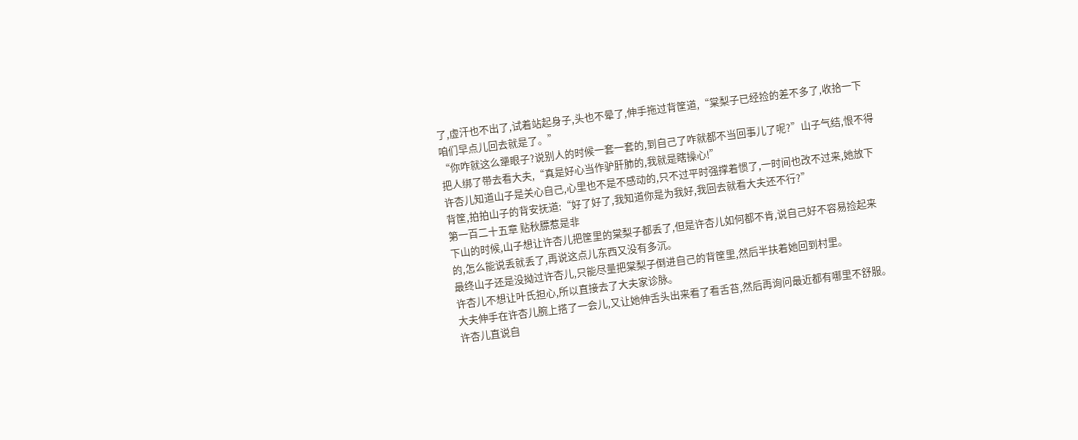了,虚汗也不出了,试着站起身子,头也不晕了,伸手拖过背筐道,“棠梨子已经捡的差不多了,收拾一下咱们早点儿回去就是了。”
“你咋就这么犟眼子?说别人的时候一套一套的,到自己了咋就都不当回事儿了呢?”山子气结,恨不得把人绑了带去看大夫,“真是好心当作驴肝肺的,我就是瞎操心!”
许杏儿知道山子是关心自己,心里也不是不感动的,只不过平时强撑着惯了,一时间也改不过来,她放下背筐,拍拍山子的背安抚道:“好了好了,我知道你是为我好,我回去就看大夫还不行?”
第一百二十五章 贴秋膘惹是非
下山的时候,山子想让许杏儿把筐里的棠梨子都丢了,但是许杏儿如何都不肯,说自己好不容易捡起来的,怎么能说丢就丢了,再说这点儿东西又没有多沉。
最终山子还是没拗过许杏儿,只能尽量把棠梨子倒进自己的背筐里,然后半扶着她回到村里。
许杏儿不想让叶氏担心,所以直接去了大夫家诊脉。
大夫伸手在许杏儿腕上搭了一会儿,又让她伸舌头出来看了看舌苔,然后再询问最近都有哪里不舒服。
许杏儿直说自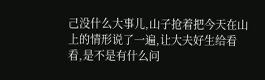己没什么大事儿,山子抢着把今天在山上的情形说了一遍,让大夫好生给看看,是不是有什么问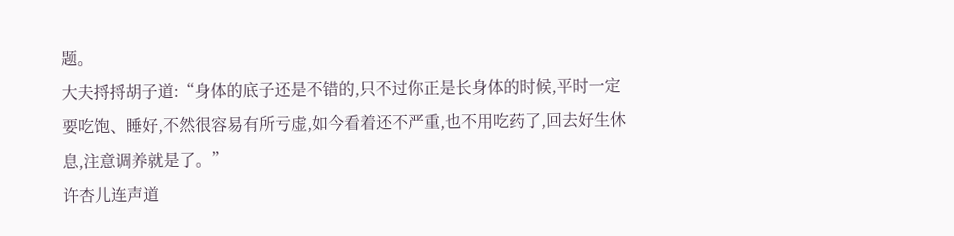题。
大夫捋捋胡子道:“身体的底子还是不错的,只不过你正是长身体的时候,平时一定要吃饱、睡好,不然很容易有所亏虚,如今看着还不严重,也不用吃药了,回去好生休息,注意调养就是了。”
许杏儿连声道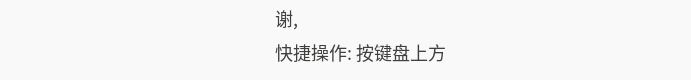谢,
快捷操作: 按键盘上方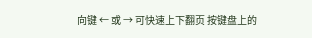向键 ← 或 → 可快速上下翻页 按键盘上的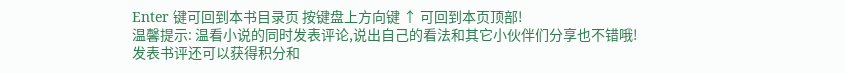Enter 键可回到本书目录页 按键盘上方向键 ↑ 可回到本页顶部!
温馨提示: 温看小说的同时发表评论,说出自己的看法和其它小伙伴们分享也不错哦!发表书评还可以获得积分和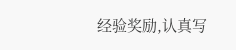经验奖励,认真写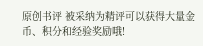原创书评 被采纳为精评可以获得大量金币、积分和经验奖励哦!